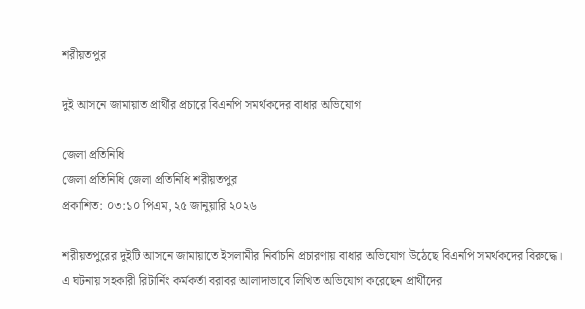শরীয়তপুর

দুই আসনে জামায়াত প্রার্থীর প্রচারে বিএনপি সমর্থকদের বাধার অভিযোগ

জেলা প্রতিনিধি
জেলা প্রতিনিধি জেলা প্রতিনিধি শরীয়তপুর
প্রকাশিত: ০৩:১০ পিএম, ২৫ জানুয়ারি ২০২৬

শরীয়তপুরের দুইটি আসনে জামায়াতে ইসলামীর নির্বাচনি প্রচারণায় বাধার অভিযোগ উঠেছে বিএনপি সমর্থকদের বিরুদ্ধে। এ ঘটনায় সহকারী রিটার্নিং কর্মকর্তা বরাবর আলাদাভাবে লিখিত অভিযোগ করেছেন প্রার্থীদের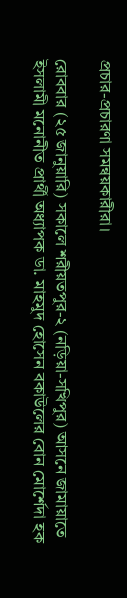প্রচার-প্রচারণা সমন্বয়কারীরা।

রোববার (২৫ জানুয়ারি) সকালে শরীয়তপুর-২ (নড়িয়া-সখিপুর) আসনে জামায়াতে ইসলামী মনোনীত প্রার্থী অধ্যাপক ডা. মাহমুদ হোসেন বকাউলের বোন মোর্শেদা হক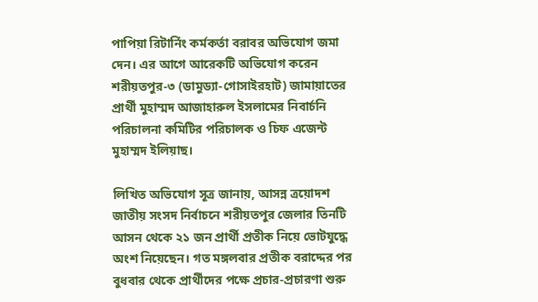পাপিয়া রিটার্নিং কর্মকর্তা বরাবর অভিযোগ জমা দেন। এর আগে আরেকটি অভিযোগ করেন শরীয়তপুর-৩ (ডামুড্যা-গোসাইরহাট) জামায়াতের প্রার্থী মুহাম্মদ আজাহারুল ইসলামের নিবার্চনি পরিচালনা কমিটির পরিচালক ও চিফ এজেন্ট মুহাম্মদ ইলিয়াছ।

লিখিত অভিযোগ সূত্র জানায়, আসন্ন ত্রয়োদশ জাতীয় সংসদ নির্বাচনে শরীয়তপুর জেলার তিনটি আসন থেকে ২১ জন প্রার্থী প্রতীক নিয়ে ভোটযুদ্ধে অংশ নিয়েছেন। গত মঙ্গলবার প্রতীক বরাদ্দের পর বুধবার থেকে প্রার্থীদের পক্ষে প্রচার-প্রচারণা শুরু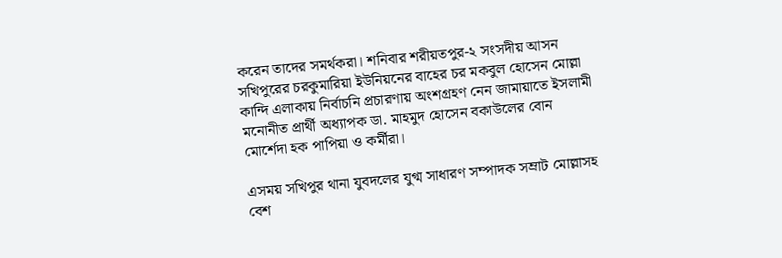করেন তাদের সমর্থকরা। শনিবার শরীয়তপুর-২ সংসদীয় আসন সখিপুরের চরকুমারিয়া ইউনিয়নের বাহের চর মকবুল হোসেন মোল্লা কান্দি এলাকায় নির্বাচনি প্রচারণায় অংশগ্রহণ নেন জামায়াতে ইসলামী মনোনীত প্রার্থী অধ্যাপক ডা. মাহমুদ হোসেন বকাউলের বোন মোর্শেদা হক পাপিয়া ও কর্মীরা।

এসময় সখিপুর থানা যুবদলের যুগ্ম সাধারণ সম্পাদক সম্রাট মোল্লাসহ বেশ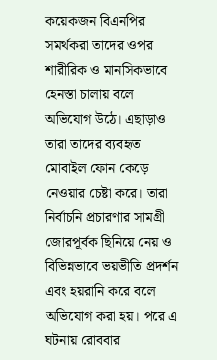কয়েকজন বিএনপির সমর্থকরা তাদের ওপর শারীরিক ও মানসিকভাবে হেনস্তা চালায় বলে অভিযোগ উঠে। এছাড়াও তারা তাদের ব্যবহৃত মোবাইল ফোন কেড়ে নেওয়ার চেষ্টা করে। তারা নির্বাচনি প্রচারণার সামগ্রী জোরপূর্বক ছিনিয়ে নেয় ও বিভিন্নভাবে ভয়ভীতি প্রদর্শন এবং হয়রানি করে বলে অভিযোগ করা হয়। পরে এ ঘটনায় রোববার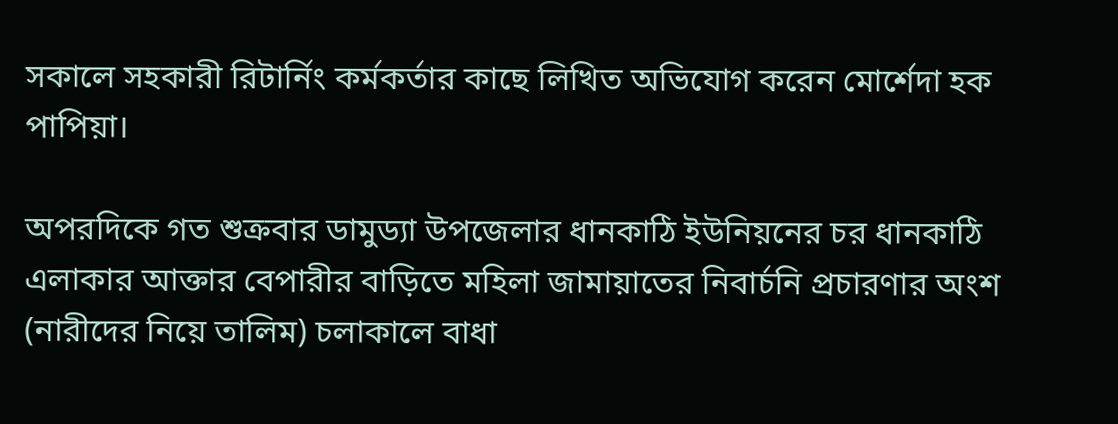সকালে সহকারী রিটার্নিং কর্মকর্তার কাছে লিখিত অভিযোগ করেন মোর্শেদা হক পাপিয়া।

অপরদিকে গত শুক্রবার ডামুড্যা উপজেলার ধানকাঠি ইউনিয়নের চর ধানকাঠি এলাকার আক্তার বেপারীর বাড়িতে মহিলা জামায়াতের নিবার্চনি প্রচারণার অংশ (নারীদের নিয়ে তালিম) চলাকালে বাধা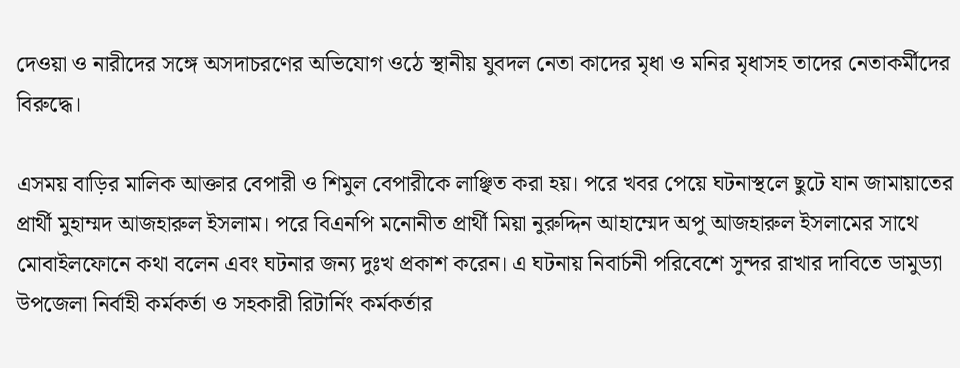দেওয়া ও নারীদের সঙ্গে অসদাচরণের অভিযোগ ওঠে স্থানীয় যুবদল নেতা কাদের মৃধা ও মনির মৃধাসহ তাদের নেতাকর্মীদের বিরুদ্ধে।

এসময় বাড়ির মালিক আক্তার বেপারী ও শিমুল বেপারীকে লাঞ্ছিত করা হয়। পরে খবর পেয়ে ঘটনাস্থলে ছুটে যান জামায়াতের প্রার্থী মুহাম্মদ আজহারুল ইসলাম। পরে বিএনপি মনোনীত প্রার্থী মিয়া নুরুদ্দিন আহাম্মেদ অপু আজহারুল ইসলামের সাথে মোবাইলফোনে কথা বলেন এবং ঘটনার জন্য দুঃখ প্রকাশ করেন। এ ঘটনায় নিবার্চনী পরিবেশে সুন্দর রাখার দাবিতে ডামুড্যা উপজেলা নির্বাহী কর্মকর্তা ও সহকারী রিটার্নিং কর্মকর্তার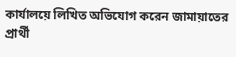কার্যালয়ে লিখিত অভিযোগ করেন জামায়াতের প্রার্থী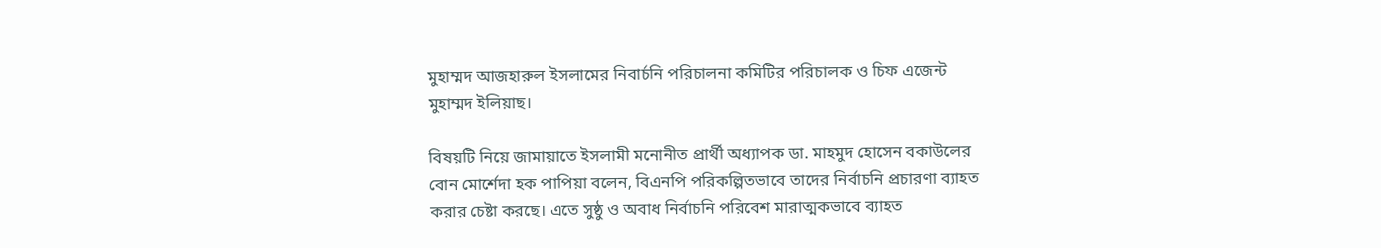মুহাম্মদ আজহারুল ইসলামের নিবার্চনি পরিচালনা কমিটির পরিচালক ও চিফ এজেন্ট মুহাম্মদ ইলিয়াছ।

বিষয়টি নিয়ে জামায়াতে ইসলামী মনোনীত প্রার্থী অধ্যাপক ডা. মাহমুদ হোসেন বকাউলের বোন মোর্শেদা হক পাপিয়া বলেন, বিএনপি পরিকল্পিতভাবে তাদের নির্বাচনি প্রচারণা ব্যাহত করার চেষ্টা করছে। এতে সুষ্ঠু ও অবাধ নির্বাচনি পরিবেশ মারাত্মকভাবে ব্যাহত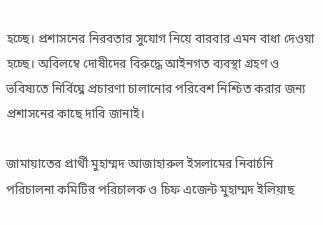হচ্ছে। প্রশাসনের নিরবতার সুযোগ নিয়ে বারবার এমন বাধা দেওয়া হচ্ছে। অবিলম্বে দোষীদের বিরুদ্ধে আইনগত ব্যবস্থা গ্রহণ ও ভবিষ্যতে নির্বিঘ্নে প্রচারণা চালানোর পরিবেশ নিশ্চিত করার জন্য প্রশাসনের কাছে দাবি জানাই।

জামায়াতের প্রার্থী মুহাম্মদ আজাহারুল ইসলামের নিবার্চনি পরিচালনা কমিটির পরিচালক ও চিফ এজেন্ট মুহাম্মদ ইলিয়াছ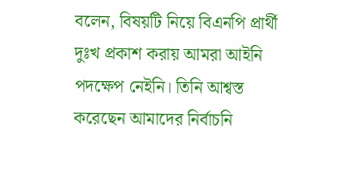বলেন, বিষয়টি নিয়ে বিএনপি প্রার্থী দুঃখ প্রকাশ করায় আমরা আইনি পদক্ষেপ নেইনি। তিনি আশ্বস্ত করেছেন আমাদের নির্বাচনি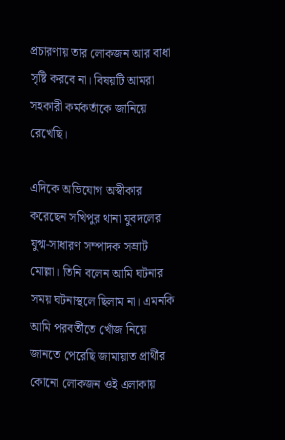প্রচারণায় তার লোকজন আর বাধা সৃষ্টি করবে না। বিষয়টি আমরা সহকারী কর্মকর্তাকে জানিয়ে রেখেছি।

এদিকে অভিযোগ অস্বীকার করেছেন সখিপুর থানা যুবদলের যুগ্ম-সাধারণ সম্পাদক সম্রাট মোল্লা। তিনি বলেন আমি ঘটনার সময় ঘটনাস্থলে ছিলাম না। এমনকি আমি পরবর্তীতে খোঁজ নিয়ে জানতে পেরেছি জামায়াত প্রার্থীর কোনো লোকজন ওই এলাকায়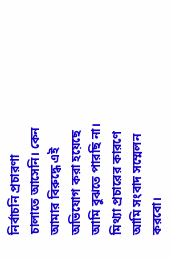নির্বাচনি প্রচারণা চালাতে আসেনি। কেন আমার বিরুদ্ধে এই অভিযোগ করা হয়েছে আমি বুঝতে পারছি না। মিথ্যা প্রচারের কারণে আমি সংবাদ সম্মেলন করবো।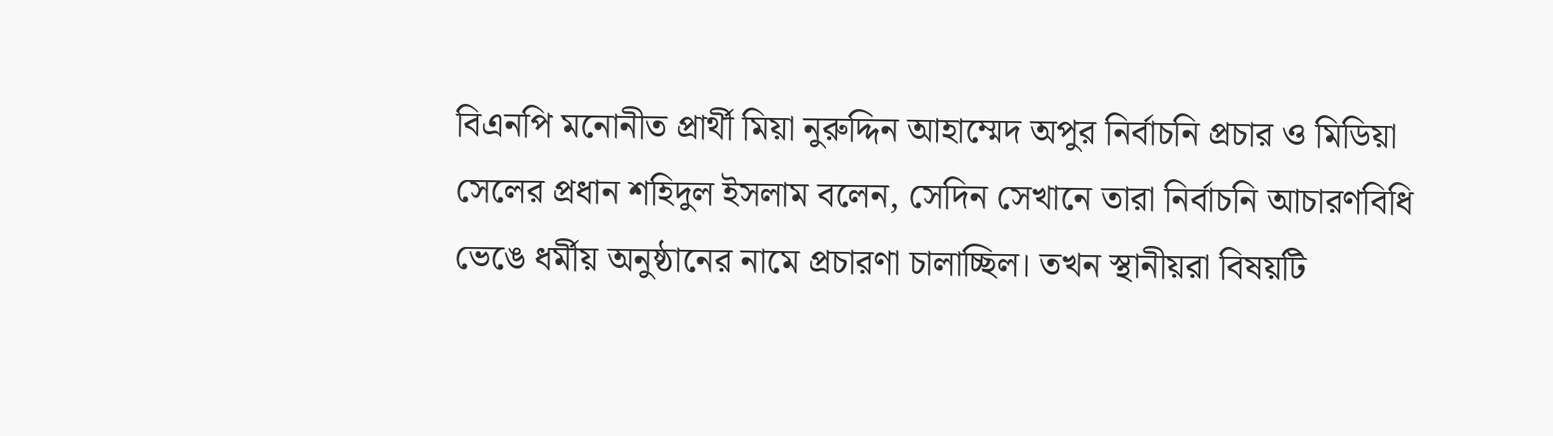বিএনপি মনোনীত প্রার্থী মিয়া নুরুদ্দিন আহাম্মেদ অপুর নির্বাচনি প্রচার ও মিডিয়া সেলের প্রধান শহিদুল ইসলাম বলেন, সেদিন সেখানে তারা নির্বাচনি আচারণবিধি ভেঙে ধর্মীয় অনুষ্ঠানের নামে প্রচারণা চালাচ্ছিল। তখন স্থানীয়রা বিষয়টি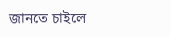জানতে চাইলে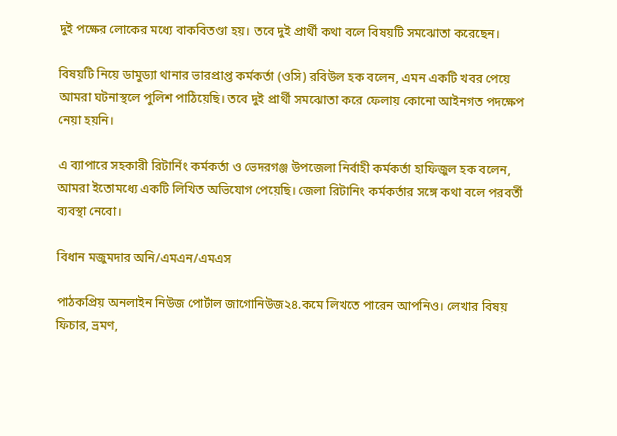দুই পক্ষের লোকের মধ্যে বাকবিতণ্ডা হয়। তবে দুই প্রার্থী কথা বলে বিষয়টি সমঝোতা করেছেন।

বিষয়টি নিয়ে ডামুড্যা থানার ভারপ্রাপ্ত কর্মকর্তা (ওসি) রবিউল হক বলেন, এমন একটি খবর পেয়ে আমরা ঘটনাস্থলে পুলিশ পাঠিয়েছি। তবে দুই প্রার্থী সমঝোতা করে ফেলায় কোনো আইনগত পদক্ষেপ নেয়া হয়নি।

এ ব্যাপারে সহকারী রিটার্নিং কর্মকর্তা ও ভেদরগঞ্জ উপজেলা নির্বাহী কর্মকর্তা হাফিজুল হক বলেন, আমরা ইতোমধ্যে একটি লিখিত অভিযোগ পেয়েছি। জেলা রিটানিং কর্মকর্তার সঙ্গে কথা বলে পরবর্তী ব্যবস্থা নেবো।

বিধান মজুমদার অনি/এমএন/এমএস

পাঠকপ্রিয় অনলাইন নিউজ পোর্টাল জাগোনিউজ২৪.কমে লিখতে পারেন আপনিও। লেখার বিষয় ফিচার, ভ্রমণ,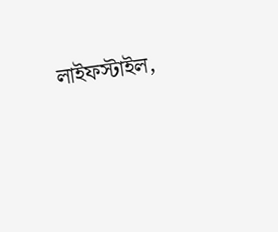লাইফস্টাইল,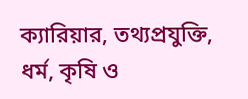ক্যারিয়ার, তথ্যপ্রযুক্তি, ধর্ম, কৃষি ও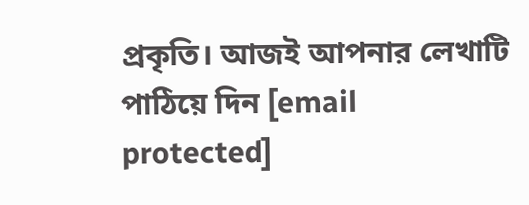প্রকৃতি। আজই আপনার লেখাটি পাঠিয়ে দিন [email protected]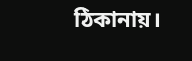ঠিকানায়।